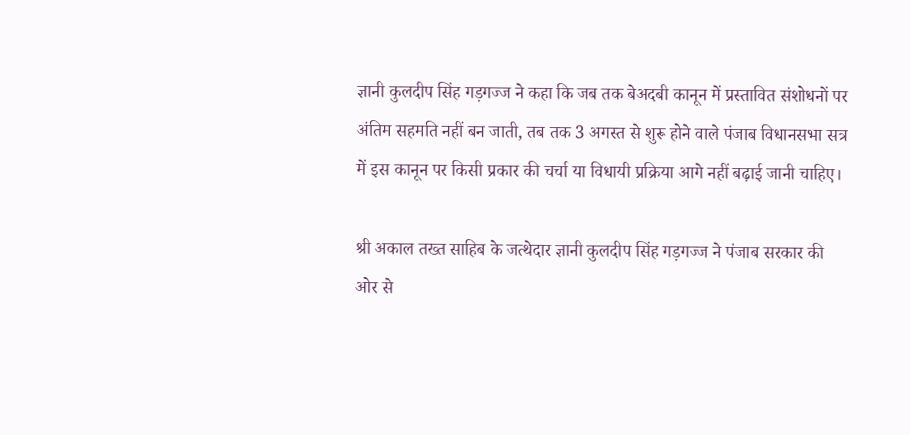ज्ञानी कुलदीप सिंह गड़गज्ज ने कहा कि जब तक बेअदबी कानून में प्रस्तावित संशोधनों पर अंतिम सहमति नहीं बन जाती, तब तक 3 अगस्त से शुरू होने वाले पंजाब विधानसभा सत्र में इस कानून पर किसी प्रकार की चर्चा या विधायी प्रक्रिया आगे नहीं बढ़ाई जानी चाहिए।

श्री अकाल तख्त साहिब के जत्थेदार ज्ञानी कुलदीप सिंह गड़गज्ज ने पंजाब सरकार की ओर से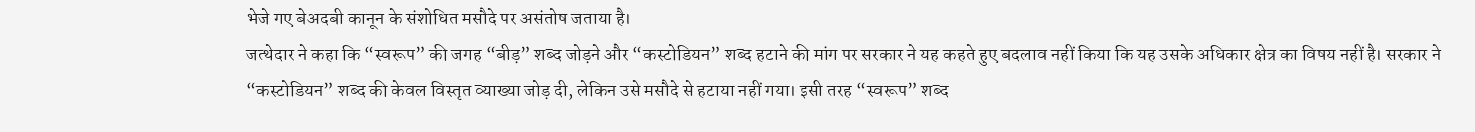भेजे गए बेअदबी कानून के संशोधित मसौदे पर असंतोष जताया है।
जत्थेदार ने कहा कि “स्वरूप” की जगह “बीड़” शब्द जोड़ने और “कस्टोडियन” शब्द हटाने की मांग पर सरकार ने यह कहते हुए बदलाव नहीं किया कि यह उसके अधिकार क्षेत्र का विषय नहीं है। सरकार ने “कस्टोडियन” शब्द की केवल विस्तृत व्याख्या जोड़ दी, लेकिन उसे मसौदे से हटाया नहीं गया। इसी तरह “स्वरूप” शब्द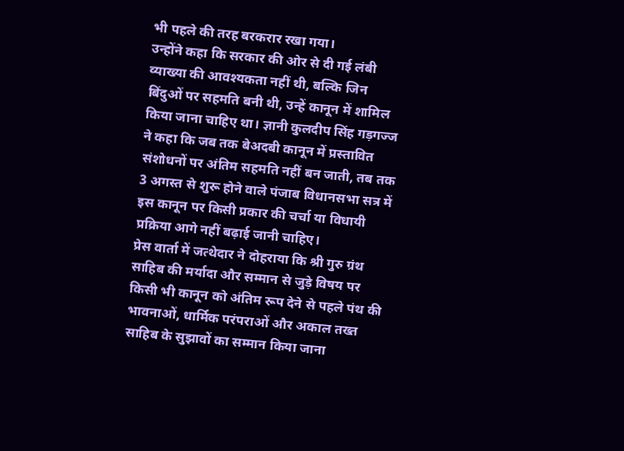भी पहले की तरह बरकरार रखा गया।
उन्होंने कहा कि सरकार की ओर से दी गई लंबी व्याख्या की आवश्यकता नहीं थी, बल्कि जिन बिंदुओं पर सहमति बनी थी, उन्हें कानून में शामिल किया जाना चाहिए था। ज्ञानी कुलदीप सिंह गड़गज्ज ने कहा कि जब तक बेअदबी कानून में प्रस्तावित संशोधनों पर अंतिम सहमति नहीं बन जाती, तब तक 3 अगस्त से शुरू होने वाले पंजाब विधानसभा सत्र में इस कानून पर किसी प्रकार की चर्चा या विधायी प्रक्रिया आगे नहीं बढ़ाई जानी चाहिए।
प्रेस वार्ता में जत्थेदार ने दोहराया कि श्री गुरु ग्रंथ साहिब की मर्यादा और सम्मान से जुड़े विषय पर किसी भी कानून को अंतिम रूप देने से पहले पंथ की भावनाओं, धार्मिक परंपराओं और अकाल तख्त साहिब के सुझावों का सम्मान किया जाना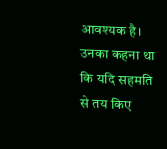आवश्यक है। उनका कहना था कि यदि सहमति से तय किए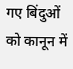गए बिंदुओं को कानून में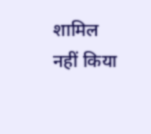शामिल नहीं किया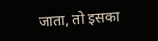जाता, तो इसका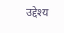उद्देश्य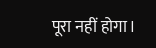पूरा नहीं होगा।